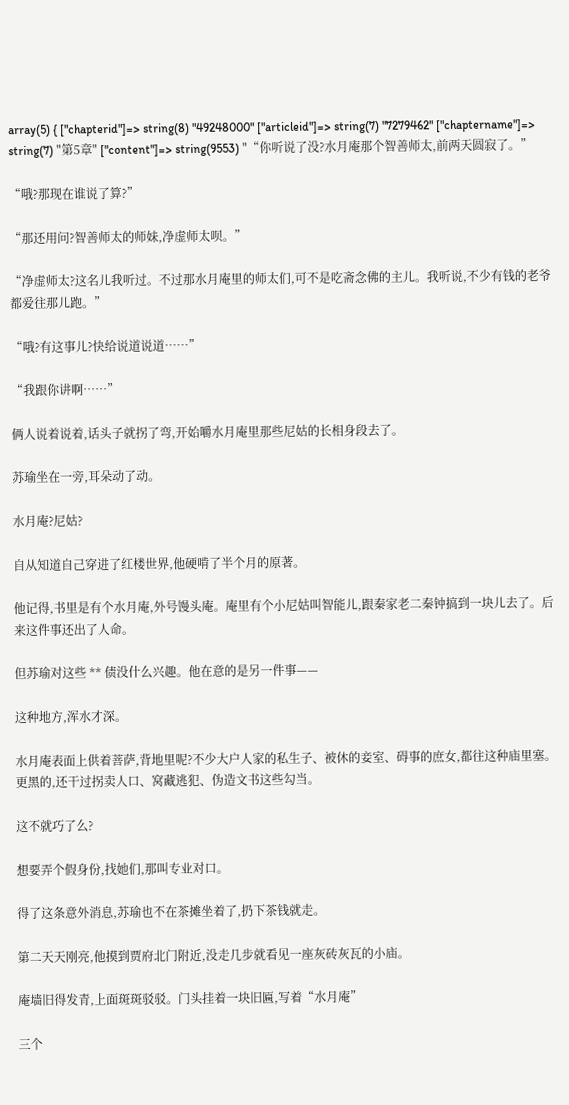array(5) { ["chapterid"]=> string(8) "49248000" ["articleid"]=> string(7) "7279462" ["chaptername"]=> string(7) "第5章" ["content"]=> string(9553) "“你听说了没?水月庵那个智善师太,前两天圆寂了。”

“哦?那现在谁说了算?”

“那还用问?智善师太的师妹,净虚师太呗。”

“净虚师太?这名儿我听过。不过那水月庵里的师太们,可不是吃斋念佛的主儿。我听说,不少有钱的老爷都爱往那儿跑。”

“哦?有这事儿?快给说道说道……”

“我跟你讲啊……”

俩人说着说着,话头子就拐了弯,开始嚼水月庵里那些尼姑的长相身段去了。

苏瑜坐在一旁,耳朵动了动。

水月庵?尼姑?

自从知道自己穿进了红楼世界,他硬啃了半个月的原著。

他记得,书里是有个水月庵,外号馒头庵。庵里有个小尼姑叫智能儿,跟秦家老二秦钟搞到一块儿去了。后来这件事还出了人命。

但苏瑜对这些 ** 债没什么兴趣。他在意的是另一件事——

这种地方,浑水才深。

水月庵表面上供着菩萨,背地里呢?不少大户人家的私生子、被休的妾室、碍事的庶女,都往这种庙里塞。更黑的,还干过拐卖人口、窝藏逃犯、伪造文书这些勾当。

这不就巧了么?

想要弄个假身份,找她们,那叫专业对口。

得了这条意外消息,苏瑜也不在茶摊坐着了,扔下茶钱就走。

第二天天刚亮,他摸到贾府北门附近,没走几步就看见一座灰砖灰瓦的小庙。

庵墙旧得发青,上面斑斑驳驳。门头挂着一块旧匾,写着“水月庵”

三个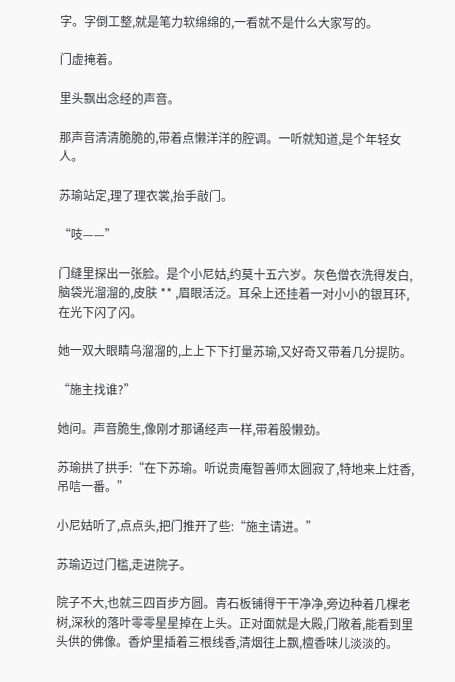字。字倒工整,就是笔力软绵绵的,一看就不是什么大家写的。

门虚掩着。

里头飘出念经的声音。

那声音清清脆脆的,带着点懒洋洋的腔调。一听就知道,是个年轻女人。

苏瑜站定,理了理衣裳,抬手敲门。

“吱——”

门缝里探出一张脸。是个小尼姑,约莫十五六岁。灰色僧衣洗得发白,脑袋光溜溜的,皮肤 ** ,眉眼活泛。耳朵上还挂着一对小小的银耳环,在光下闪了闪。

她一双大眼睛乌溜溜的,上上下下打量苏瑜,又好奇又带着几分提防。

“施主找谁?”

她问。声音脆生,像刚才那诵经声一样,带着股懒劲。

苏瑜拱了拱手:“在下苏瑜。听说贵庵智善师太圆寂了,特地来上炷香,吊唁一番。”

小尼姑听了,点点头,把门推开了些:“施主请进。”

苏瑜迈过门槛,走进院子。

院子不大,也就三四百步方圆。青石板铺得干干净净,旁边种着几棵老树,深秋的落叶零零星星掉在上头。正对面就是大殿,门敞着,能看到里头供的佛像。香炉里插着三根线香,清烟往上飘,檀香味儿淡淡的。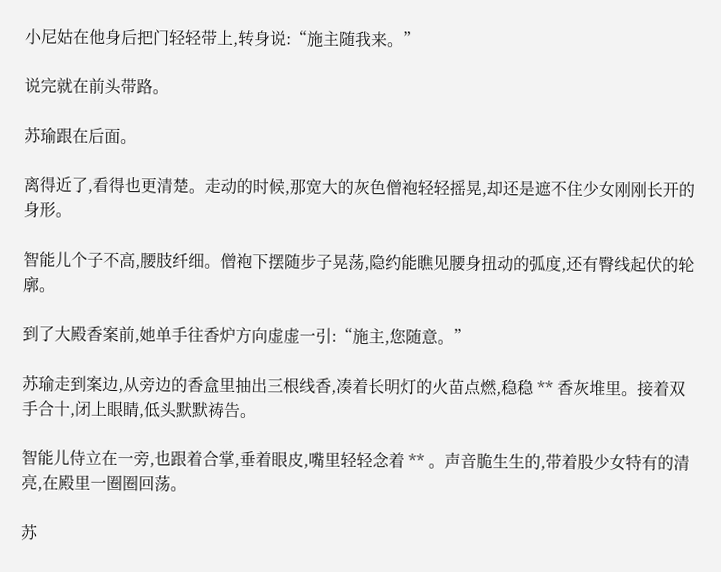小尼姑在他身后把门轻轻带上,转身说:“施主随我来。”

说完就在前头带路。

苏瑜跟在后面。

离得近了,看得也更清楚。走动的时候,那宽大的灰色僧袍轻轻摇晃,却还是遮不住少女刚刚长开的身形。

智能儿个子不高,腰肢纤细。僧袍下摆随步子晃荡,隐约能瞧见腰身扭动的弧度,还有臀线起伏的轮廓。

到了大殿香案前,她单手往香炉方向虚虚一引:“施主,您随意。”

苏瑜走到案边,从旁边的香盒里抽出三根线香,凑着长明灯的火苗点燃,稳稳 ** 香灰堆里。接着双手合十,闭上眼睛,低头默默祷告。

智能儿侍立在一旁,也跟着合掌,垂着眼皮,嘴里轻轻念着 ** 。声音脆生生的,带着股少女特有的清亮,在殿里一圈圈回荡。

苏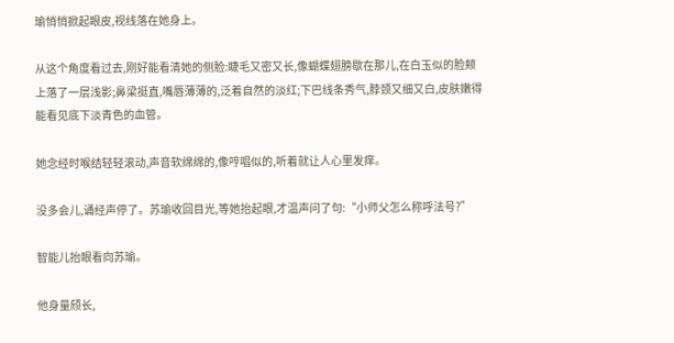瑜悄悄掀起眼皮,视线落在她身上。

从这个角度看过去,刚好能看清她的侧脸:睫毛又密又长,像蝴蝶翅膀歇在那儿,在白玉似的脸颊上落了一层浅影;鼻梁挺直,嘴唇薄薄的,泛着自然的淡红;下巴线条秀气,脖颈又细又白,皮肤嫩得能看见底下淡青色的血管。

她念经时喉结轻轻滚动,声音软绵绵的,像哼唱似的,听着就让人心里发痒。

没多会儿,诵经声停了。苏瑜收回目光,等她抬起眼,才温声问了句:“小师父怎么称呼法号?”

智能儿抬眼看向苏瑜。

他身量颀长,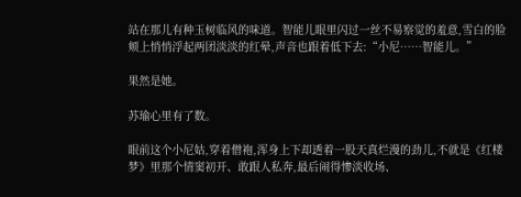站在那儿有种玉树临风的味道。智能儿眼里闪过一丝不易察觉的羞意,雪白的脸颊上悄悄浮起两团淡淡的红晕,声音也跟着低下去:“小尼……智能儿。”

果然是她。

苏瑜心里有了数。

眼前这个小尼姑,穿着僧袍,浑身上下却透着一股天真烂漫的劲儿,不就是《红楼梦》里那个情窦初开、敢跟人私奔,最后闹得惨淡收场、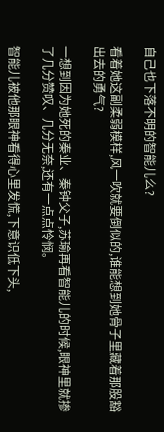自己也下落不明的智能儿么?

看着她这副柔弱模样,风一吹就要倒似的,谁能想到她骨子里藏着那股豁出去的勇气?

一想到因为她死的秦业、秦钟父子,苏瑜再看智能儿的时候,眼神里就掺了几分赞叹、几分无奈,还有一点点怜悯。

智能儿被他那眼神看得心里发慌,下意识低下头,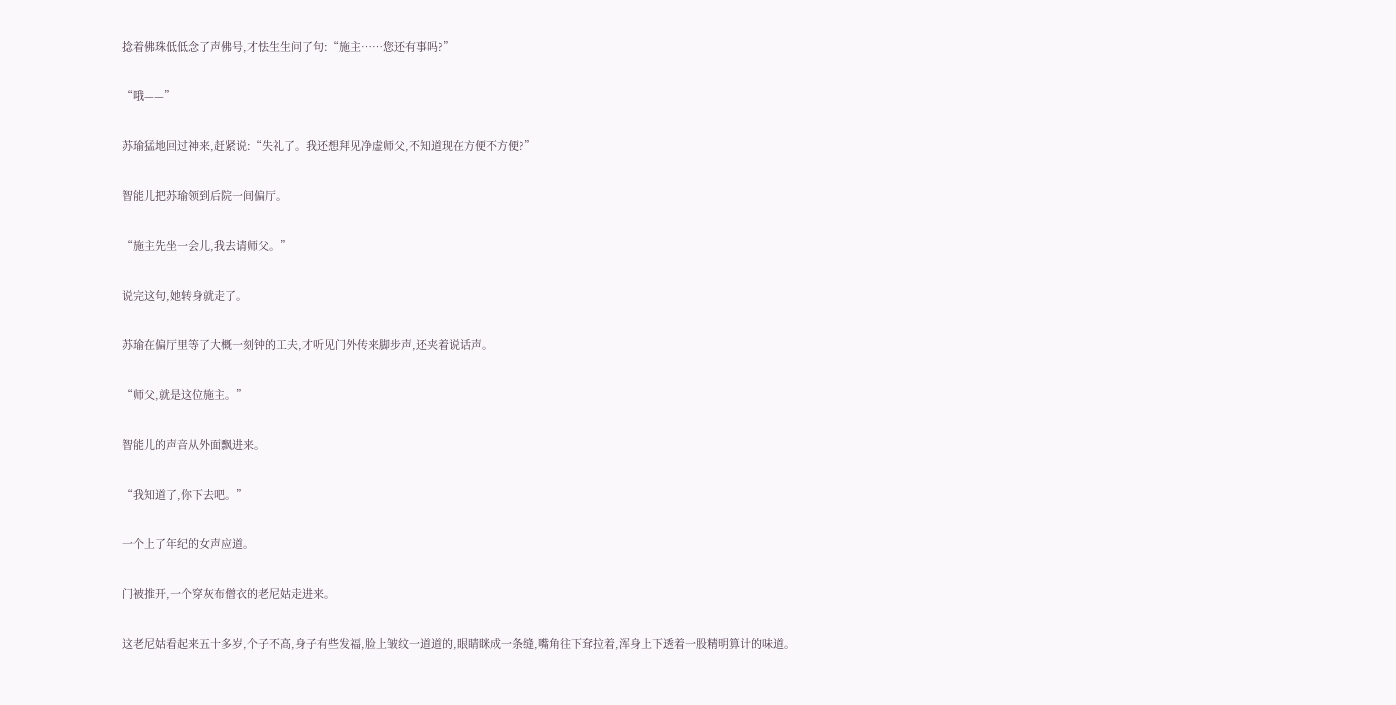捻着佛珠低低念了声佛号,才怯生生问了句:“施主……您还有事吗?”

“哦——”

苏瑜猛地回过神来,赶紧说:“失礼了。我还想拜见净虚师父,不知道现在方便不方便?”

智能儿把苏瑜领到后院一间偏厅。

“施主先坐一会儿,我去请师父。”

说完这句,她转身就走了。

苏瑜在偏厅里等了大概一刻钟的工夫,才听见门外传来脚步声,还夹着说话声。

“师父,就是这位施主。”

智能儿的声音从外面飘进来。

“我知道了,你下去吧。”

一个上了年纪的女声应道。

门被推开,一个穿灰布僧衣的老尼姑走进来。

这老尼姑看起来五十多岁,个子不高,身子有些发福,脸上皱纹一道道的,眼睛眯成一条缝,嘴角往下耷拉着,浑身上下透着一股精明算计的味道。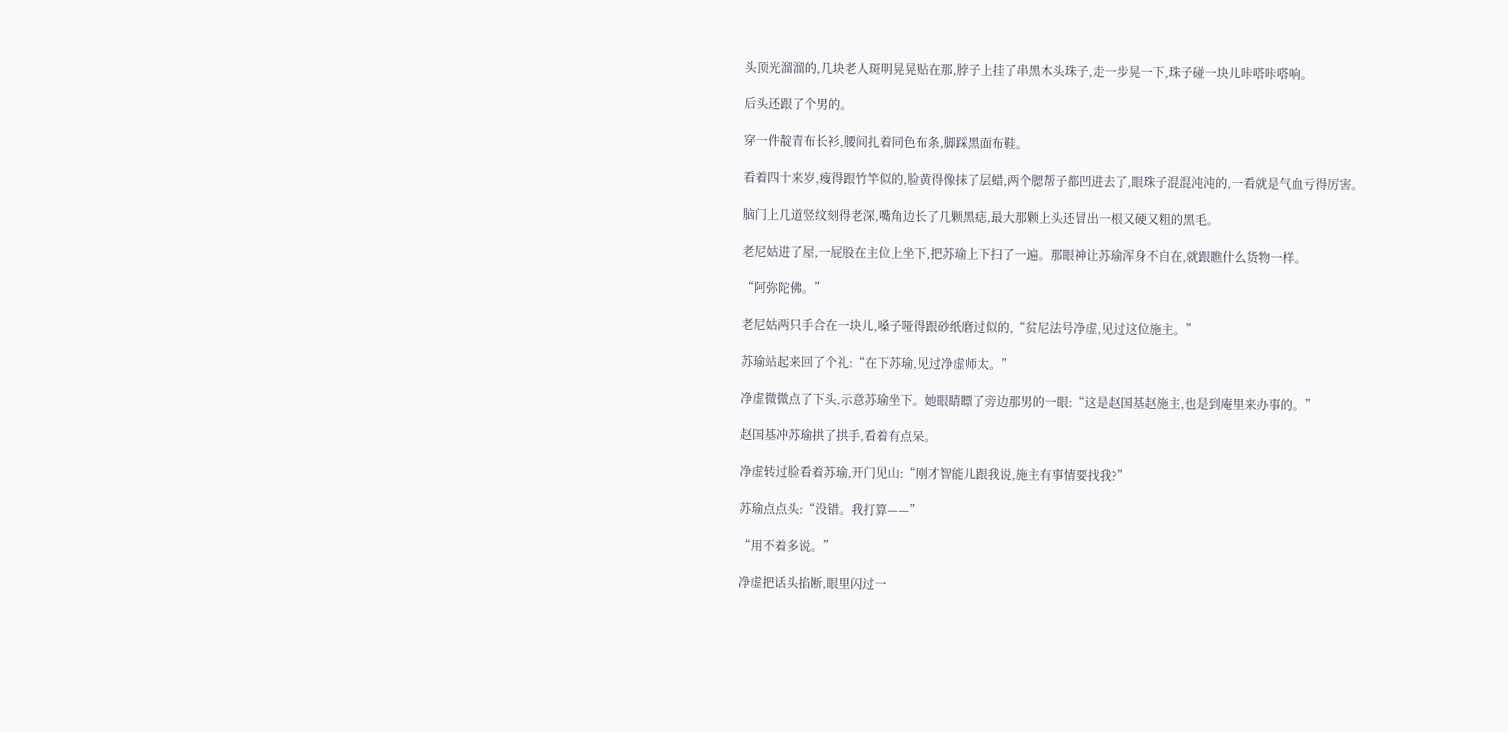头顶光溜溜的,几块老人斑明晃晃贴在那,脖子上挂了串黑木头珠子,走一步晃一下,珠子碰一块儿咔嗒咔嗒响。

后头还跟了个男的。

穿一件靛青布长衫,腰间扎着同色布条,脚踩黑面布鞋。

看着四十来岁,瘦得跟竹竿似的,脸黄得像抹了层蜡,两个腮帮子都凹进去了,眼珠子混混沌沌的,一看就是气血亏得厉害。

脑门上几道竖纹刻得老深,嘴角边长了几颗黑痣,最大那颗上头还冒出一根又硬又粗的黑毛。

老尼姑进了屋,一屁股在主位上坐下,把苏瑜上下扫了一遍。那眼神让苏瑜浑身不自在,就跟瞧什么货物一样。

“阿弥陀佛。”

老尼姑两只手合在一块儿,嗓子哑得跟砂纸磨过似的,“贫尼法号净虚,见过这位施主。”

苏瑜站起来回了个礼:“在下苏瑜,见过净虚师太。”

净虚微微点了下头,示意苏瑜坐下。她眼睛瞟了旁边那男的一眼:“这是赵国基赵施主,也是到庵里来办事的。”

赵国基冲苏瑜拱了拱手,看着有点呆。

净虚转过脸看着苏瑜,开门见山:“刚才智能儿跟我说,施主有事情要找我?”

苏瑜点点头:“没错。我打算——”

“用不着多说。”

净虚把话头掐断,眼里闪过一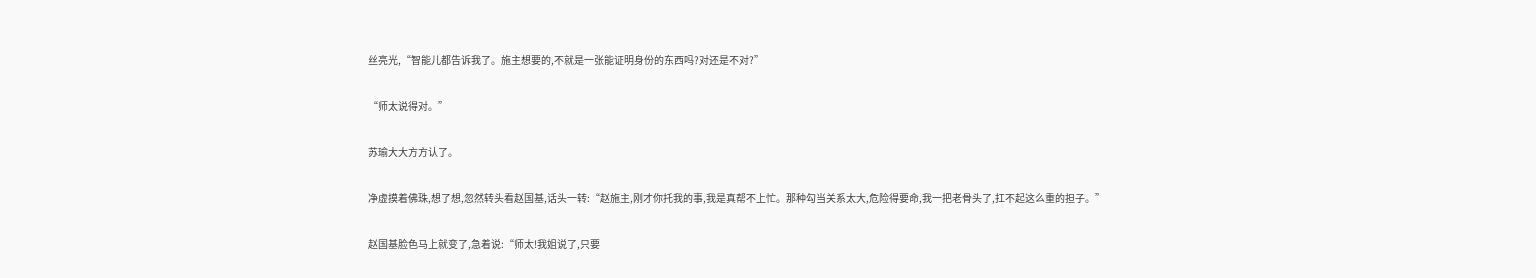丝亮光,“智能儿都告诉我了。施主想要的,不就是一张能证明身份的东西吗?对还是不对?”

“师太说得对。”

苏瑜大大方方认了。

净虚摸着佛珠,想了想,忽然转头看赵国基,话头一转:“赵施主,刚才你托我的事,我是真帮不上忙。那种勾当关系太大,危险得要命,我一把老骨头了,扛不起这么重的担子。”

赵国基脸色马上就变了,急着说:“师太!我姐说了,只要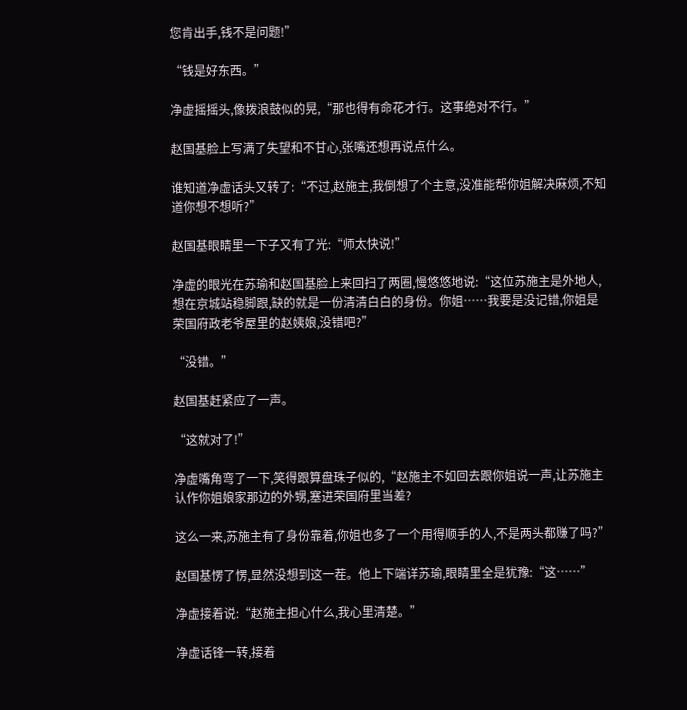您肯出手,钱不是问题!”

“钱是好东西。”

净虚摇摇头,像拨浪鼓似的晃,“那也得有命花才行。这事绝对不行。”

赵国基脸上写满了失望和不甘心,张嘴还想再说点什么。

谁知道净虚话头又转了:“不过,赵施主,我倒想了个主意,没准能帮你姐解决麻烦,不知道你想不想听?”

赵国基眼睛里一下子又有了光:“师太快说!”

净虚的眼光在苏瑜和赵国基脸上来回扫了两圈,慢悠悠地说:“这位苏施主是外地人,想在京城站稳脚跟,缺的就是一份清清白白的身份。你姐……我要是没记错,你姐是荣国府政老爷屋里的赵姨娘,没错吧?”

“没错。”

赵国基赶紧应了一声。

“这就对了!”

净虚嘴角弯了一下,笑得跟算盘珠子似的,“赵施主不如回去跟你姐说一声,让苏施主认作你姐娘家那边的外甥,塞进荣国府里当差?

这么一来,苏施主有了身份靠着,你姐也多了一个用得顺手的人,不是两头都赚了吗?”

赵国基愣了愣,显然没想到这一茬。他上下端详苏瑜,眼睛里全是犹豫:“这……”

净虚接着说:“赵施主担心什么,我心里清楚。”

净虚话锋一转,接着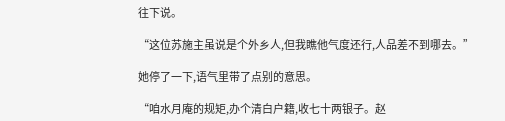往下说。

“这位苏施主虽说是个外乡人,但我瞧他气度还行,人品差不到哪去。”

她停了一下,语气里带了点别的意思。

“咱水月庵的规矩,办个清白户籍,收七十两银子。赵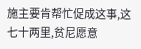施主要肯帮忙促成这事,这七十两里,贫尼愿意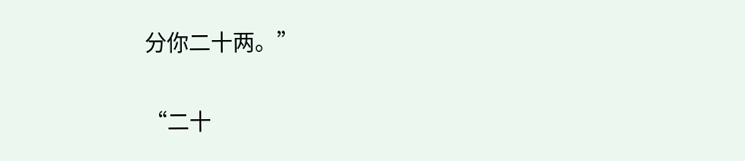分你二十两。”

“二十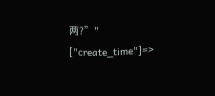两?”" ["create_time"]=>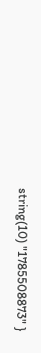string(10) "1785508873" }